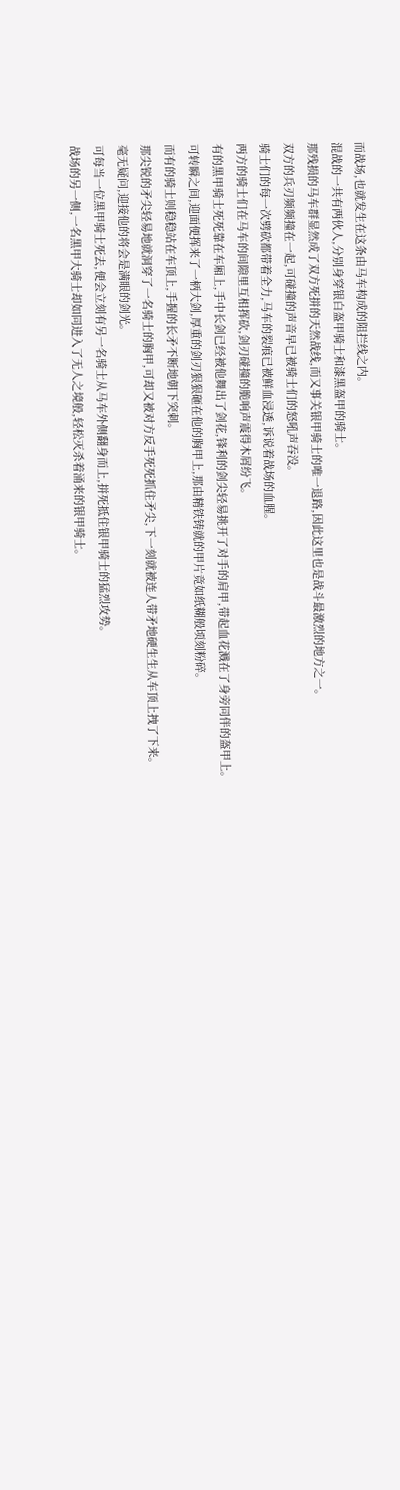而战场,也就发生在这条由马车构成的阻拦线之内。
混战的一共有两伙人,分别身穿银白盔甲骑士和漆黑盔甲的骑士。
那残损的马车群显然成了双方死拼的天然战线,而又事关银甲骑士的唯一退路,因此这里也是战斗最激烈的地方之一。
双方的兵刃频频撞在一起,可碰撞的声音早已被骑士们的怒吼声吞没。
骑士们的每一次劈砍都带着全力,马车的裂痕已被鲜血浸透,诉说着战场的血腥。
两方的骑士们在马车的间隙里互相挥砍,剑刃碰撞的脆响声震得木屑纷飞。
有的黑甲骑士死死靠在车厢上,手中长剑已经被他舞出了剑花,锋利的剑尖轻易挑开了对手的肩甲,带起血花溅在了身旁同伴的盔甲上。
可转瞬之间,迎面便挥来了一柄大剑,厚重的剑刃狠狠砸在他的胸甲上,那由精铁铸就的甲片竟如纸糊般顷刻粉碎。
而有的骑士则稳稳站在车顶上,手握的长矛不断地朝下突刺。
那尖锐的矛尖轻易地就洞穿了一名骑士的胸甲,可却又被对方反手死死抓住矛尖,下一刻就被连人带矛地硬生生从车顶上拽了下来。
毫无疑问,迎接他的将会是满眼的剑光。
可每当一位黑甲骑士死去,便会立刻有另一名骑士从马车外侧翻身而上,拼死抵住银甲骑士的猛烈攻势。
战场的另一侧,一名黑甲大骑士却如同进入了无人之境般,轻松灭杀着涌来的银甲骑士。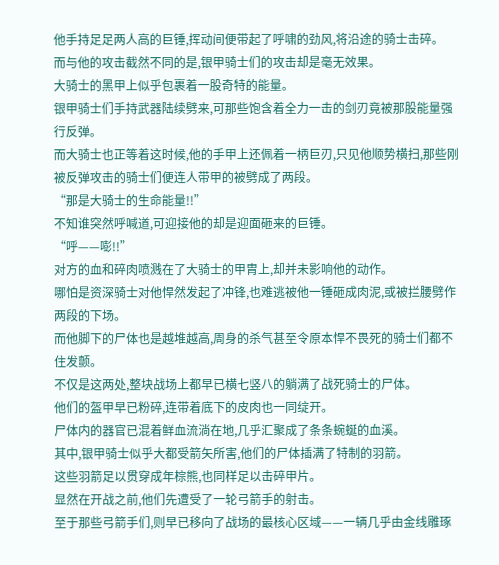他手持足足两人高的巨锤,挥动间便带起了呼啸的劲风,将沿途的骑士击碎。
而与他的攻击截然不同的是,银甲骑士们的攻击却是毫无效果。
大骑士的黑甲上似乎包裹着一股奇特的能量。
银甲骑士们手持武器陆续劈来,可那些饱含着全力一击的剑刃竟被那股能量强行反弹。
而大骑士也正等着这时候,他的手甲上还佩着一柄巨刃,只见他顺势横扫,那些刚被反弹攻击的骑士们便连人带甲的被劈成了两段。
“那是大骑士的生命能量!!”
不知谁突然呼喊道,可迎接他的却是迎面砸来的巨锤。
“呼——嘭!!”
对方的血和碎肉喷溅在了大骑士的甲胄上,却并未影响他的动作。
哪怕是资深骑士对他悍然发起了冲锋,也难逃被他一锤砸成肉泥,或被拦腰劈作两段的下场。
而他脚下的尸体也是越堆越高,周身的杀气甚至令原本悍不畏死的骑士们都不住发颤。
不仅是这两处,整块战场上都早已横七竖八的躺满了战死骑士的尸体。
他们的盔甲早已粉碎,连带着底下的皮肉也一同绽开。
尸体内的器官已混着鲜血流淌在地,几乎汇聚成了条条蜿蜒的血溪。
其中,银甲骑士似乎大都受箭矢所害,他们的尸体插满了特制的羽箭。
这些羽箭足以贯穿成年棕熊,也同样足以击碎甲片。
显然在开战之前,他们先遭受了一轮弓箭手的射击。
至于那些弓箭手们,则早已移向了战场的最核心区域——一辆几乎由金线雕琢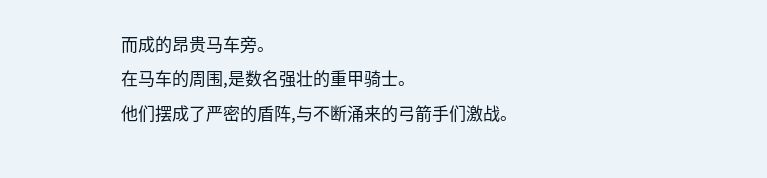而成的昂贵马车旁。
在马车的周围,是数名强壮的重甲骑士。
他们摆成了严密的盾阵,与不断涌来的弓箭手们激战。